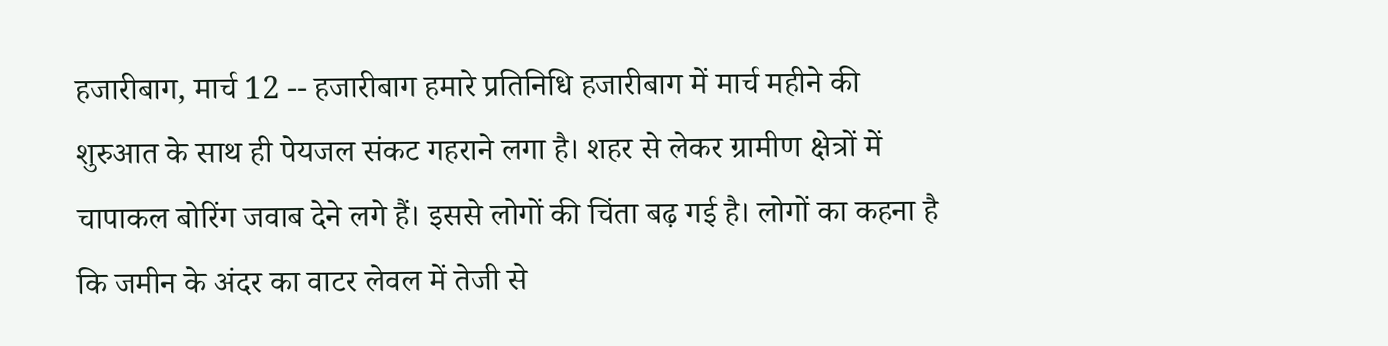हजारीबाग, मार्च 12 -- हजारीबाग हमारे प्रतिनिधि हजारीबाग में मार्च महीने की शुरुआत के साथ ही पेयजल संकट गहराने लगा है। शहर से लेकर ग्रामीण क्षेत्रों में चापाकल बोरिंग जवाब देने लगे हैं। इससे लोगों की चिंता बढ़ गई है। लोगों का कहना है कि जमीन के अंदर का वाटर लेवल में तेजी से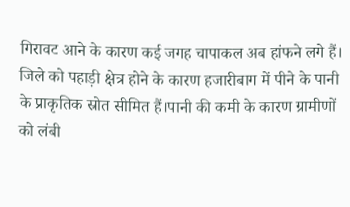गिरावट आने के कारण कई जगह चापाकल अब हांफने लगे हैं। जिले को पहाड़ी क्षेत्र होने के कारण हजारीबाग में पीने के पानी के प्राकृतिक स्रोत सीमित हैं।पानी की कमी के कारण ग्रामीणों को लंबी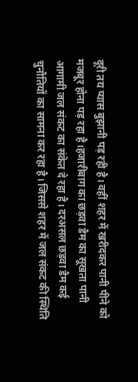दूरी तय प्यास बुझानी पड़ रही है। वहीं शहर में खरीदकर पानी पीने को मजबूर होना पड़ रहा है।हजारीबाग का छड़वा डैम का सूखता पानी आगामी जल संकट का संकेत दे रहा है। दरअसल छड़वा डैम कई चुनौतियों का सामना कर रहा है। जिससे शहर में जल संकट की स्थिति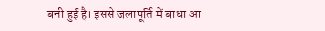बनी हुई है। इससे जलापूर्ति में बाधा आ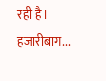रही है। हजारीबाग...